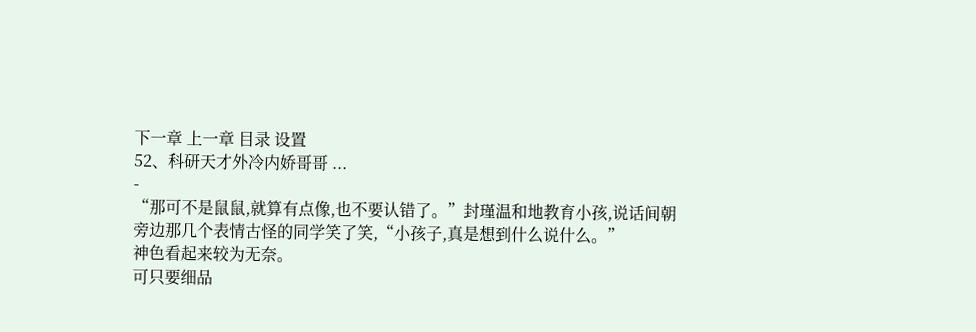下一章 上一章 目录 设置
52、科研天才外冷内娇哥哥 ...
-
“那可不是鼠鼠,就算有点像,也不要认错了。”封瑾温和地教育小孩,说话间朝旁边那几个表情古怪的同学笑了笑,“小孩子,真是想到什么说什么。”
神色看起来较为无奈。
可只要细品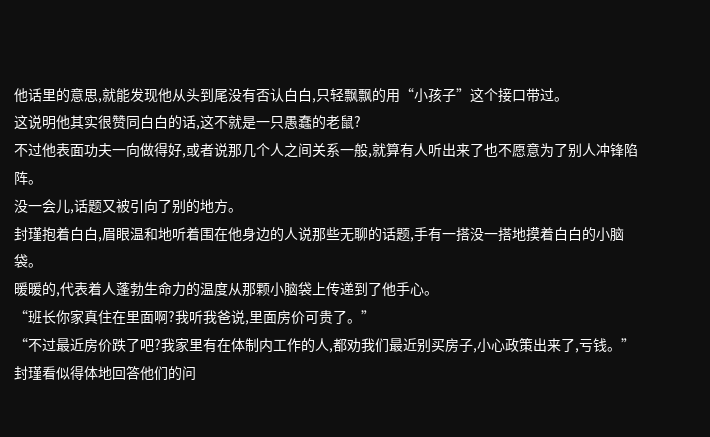他话里的意思,就能发现他从头到尾没有否认白白,只轻飘飘的用“小孩子”这个接口带过。
这说明他其实很赞同白白的话,这不就是一只愚蠢的老鼠?
不过他表面功夫一向做得好,或者说那几个人之间关系一般,就算有人听出来了也不愿意为了别人冲锋陷阵。
没一会儿,话题又被引向了别的地方。
封瑾抱着白白,眉眼温和地听着围在他身边的人说那些无聊的话题,手有一搭没一搭地摸着白白的小脑袋。
暖暖的,代表着人蓬勃生命力的温度从那颗小脑袋上传递到了他手心。
“班长你家真住在里面啊?我听我爸说,里面房价可贵了。”
“不过最近房价跌了吧?我家里有在体制内工作的人,都劝我们最近别买房子,小心政策出来了,亏钱。”
封瑾看似得体地回答他们的问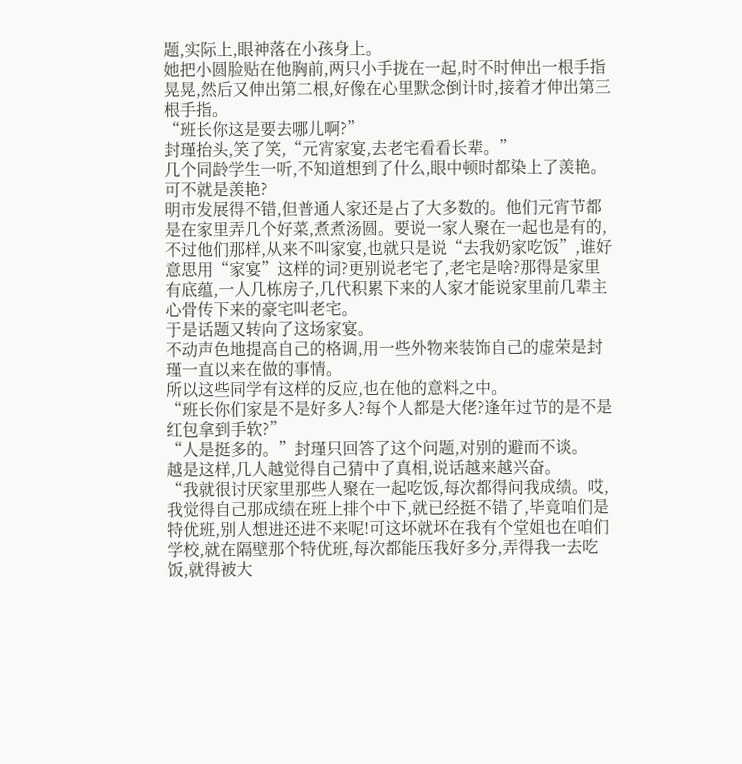题,实际上,眼神落在小孩身上。
她把小圆脸贴在他胸前,两只小手拢在一起,时不时伸出一根手指晃晃,然后又伸出第二根,好像在心里默念倒计时,接着才伸出第三根手指。
“班长你这是要去哪儿啊?”
封瑾抬头,笑了笑,“元宵家宴,去老宅看看长辈。”
几个同龄学生一听,不知道想到了什么,眼中顿时都染上了羡艳。
可不就是羡艳?
明市发展得不错,但普通人家还是占了大多数的。他们元宵节都是在家里弄几个好菜,煮煮汤圆。要说一家人聚在一起也是有的,不过他们那样,从来不叫家宴,也就只是说“去我奶家吃饭”,谁好意思用“家宴”这样的词?更别说老宅了,老宅是啥?那得是家里有底蕴,一人几栋房子,几代积累下来的人家才能说家里前几辈主心骨传下来的豪宅叫老宅。
于是话题又转向了这场家宴。
不动声色地提高自己的格调,用一些外物来装饰自己的虚荣是封瑾一直以来在做的事情。
所以这些同学有这样的反应,也在他的意料之中。
“班长你们家是不是好多人?每个人都是大佬?逢年过节的是不是红包拿到手软?”
“人是挺多的。”封瑾只回答了这个问题,对别的避而不谈。
越是这样,几人越觉得自己猜中了真相,说话越来越兴奋。
“我就很讨厌家里那些人聚在一起吃饭,每次都得问我成绩。哎,我觉得自己那成绩在班上排个中下,就已经挺不错了,毕竟咱们是特优班,别人想进还进不来呢!可这坏就坏在我有个堂姐也在咱们学校,就在隔壁那个特优班,每次都能压我好多分,弄得我一去吃饭,就得被大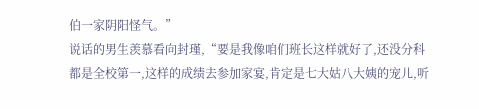伯一家阴阳怪气。”
说话的男生羡慕看向封瑾,“要是我像咱们班长这样就好了,还没分科都是全校第一,这样的成绩去参加家宴,肯定是七大姑八大姨的宠儿,听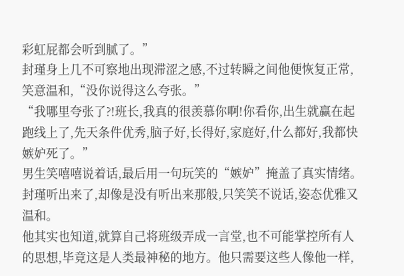彩虹屁都会听到腻了。”
封瑾身上几不可察地出现滞涩之感,不过转瞬之间他便恢复正常,笑意温和,“没你说得这么夸张。”
“我哪里夸张了?!班长,我真的很羡慕你啊!你看你,出生就赢在起跑线上了,先天条件优秀,脑子好,长得好,家庭好,什么都好,我都快嫉妒死了。”
男生笑嘻嘻说着话,最后用一句玩笑的“嫉妒”掩盖了真实情绪。
封瑾听出来了,却像是没有听出来那般,只笑笑不说话,姿态优雅又温和。
他其实也知道,就算自己将班级弄成一言堂,也不可能掌控所有人的思想,毕竟这是人类最神秘的地方。他只需要这些人像他一样,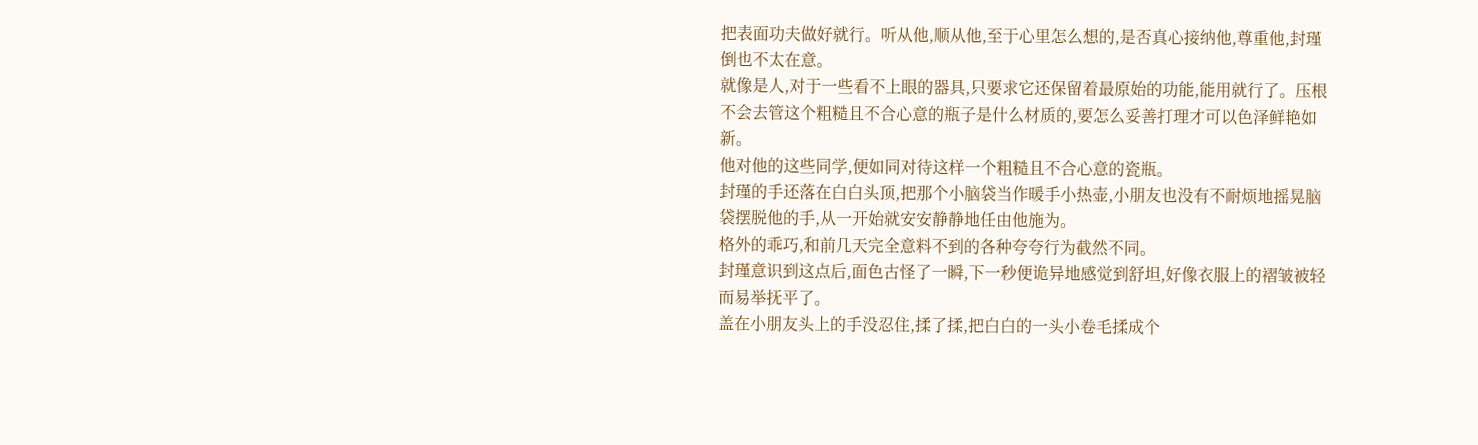把表面功夫做好就行。听从他,顺从他,至于心里怎么想的,是否真心接纳他,尊重他,封瑾倒也不太在意。
就像是人,对于一些看不上眼的器具,只要求它还保留着最原始的功能,能用就行了。压根不会去管这个粗糙且不合心意的瓶子是什么材质的,要怎么妥善打理才可以色泽鲜艳如新。
他对他的这些同学,便如同对待这样一个粗糙且不合心意的瓷瓶。
封瑾的手还落在白白头顶,把那个小脑袋当作暖手小热壶,小朋友也没有不耐烦地摇晃脑袋摆脱他的手,从一开始就安安静静地任由他施为。
格外的乖巧,和前几天完全意料不到的各种夸夸行为截然不同。
封瑾意识到这点后,面色古怪了一瞬,下一秒便诡异地感觉到舒坦,好像衣服上的褶皱被轻而易举抚平了。
盖在小朋友头上的手没忍住,揉了揉,把白白的一头小卷毛揉成个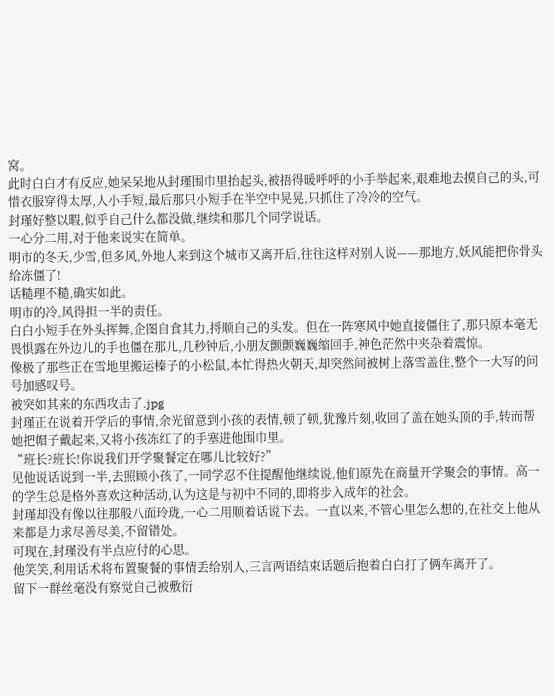窝。
此时白白才有反应,她呆呆地从封瑾围巾里抬起头,被捂得暖呼呼的小手举起来,艰难地去摸自己的头,可惜衣服穿得太厚,人小手短,最后那只小短手在半空中晃晃,只抓住了冷冷的空气。
封瑾好整以暇,似乎自己什么都没做,继续和那几个同学说话。
一心分二用,对于他来说实在简单。
明市的冬天,少雪,但多风,外地人来到这个城市又离开后,往往这样对别人说——那地方,妖风能把你骨头给冻僵了!
话糙理不糙,确实如此。
明市的冷,风得担一半的责任。
白白小短手在外头挥舞,企图自食其力,捋顺自己的头发。但在一阵寒风中她直接僵住了,那只原本毫无畏惧露在外边儿的手也僵在那儿,几秒钟后,小朋友颤颤巍巍缩回手,神色茫然中夹杂着震惊。
像极了那些正在雪地里搬运榛子的小松鼠,本忙得热火朝天,却突然间被树上落雪盖住,整个一大写的问号加感叹号。
被突如其来的东西攻击了.jpg
封瑾正在说着开学后的事情,余光留意到小孩的表情,顿了顿,犹豫片刻,收回了盖在她头顶的手,转而帮她把帽子戴起来,又将小孩冻红了的手塞进他围巾里。
“班长?班长!你说我们开学聚餐定在哪儿比较好?”
见他说话说到一半,去照顾小孩了,一同学忍不住提醒他继续说,他们原先在商量开学聚会的事情。高一的学生总是格外喜欢这种活动,认为这是与初中不同的,即将步入成年的社会。
封瑾却没有像以往那般八面玲珑,一心二用顺着话说下去。一直以来,不管心里怎么想的,在社交上他从来都是力求尽善尽美,不留错处。
可现在,封瑾没有半点应付的心思。
他笑笑,利用话术将布置聚餐的事情丢给别人,三言两语结束话题后抱着白白打了俩车离开了。
留下一群丝毫没有察觉自己被敷衍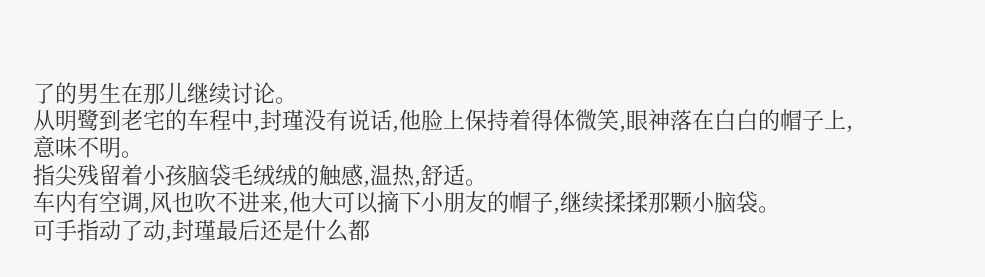了的男生在那儿继续讨论。
从明鹭到老宅的车程中,封瑾没有说话,他脸上保持着得体微笑,眼神落在白白的帽子上,意味不明。
指尖残留着小孩脑袋毛绒绒的触感,温热,舒适。
车内有空调,风也吹不进来,他大可以摘下小朋友的帽子,继续揉揉那颗小脑袋。
可手指动了动,封瑾最后还是什么都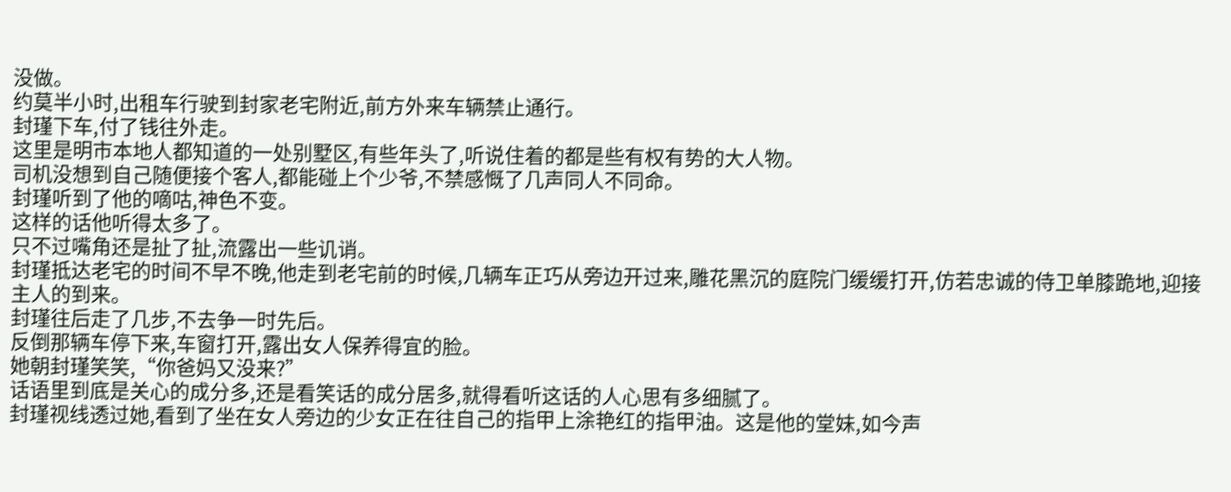没做。
约莫半小时,出租车行驶到封家老宅附近,前方外来车辆禁止通行。
封瑾下车,付了钱往外走。
这里是明市本地人都知道的一处别墅区,有些年头了,听说住着的都是些有权有势的大人物。
司机没想到自己随便接个客人,都能碰上个少爷,不禁感慨了几声同人不同命。
封瑾听到了他的嘀咕,神色不变。
这样的话他听得太多了。
只不过嘴角还是扯了扯,流露出一些讥诮。
封瑾抵达老宅的时间不早不晚,他走到老宅前的时候,几辆车正巧从旁边开过来,雕花黑沉的庭院门缓缓打开,仿若忠诚的侍卫单膝跪地,迎接主人的到来。
封瑾往后走了几步,不去争一时先后。
反倒那辆车停下来,车窗打开,露出女人保养得宜的脸。
她朝封瑾笑笑,“你爸妈又没来?”
话语里到底是关心的成分多,还是看笑话的成分居多,就得看听这话的人心思有多细腻了。
封瑾视线透过她,看到了坐在女人旁边的少女正在往自己的指甲上涂艳红的指甲油。这是他的堂妹,如今声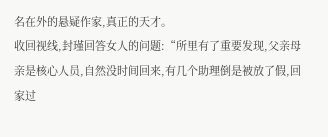名在外的悬疑作家,真正的天才。
收回视线,封瑾回答女人的问题:“所里有了重要发现,父亲母亲是核心人员,自然没时间回来,有几个助理倒是被放了假,回家过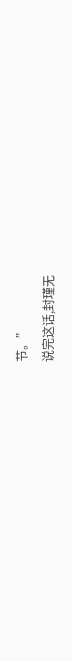节。”
说完这话,封瑾无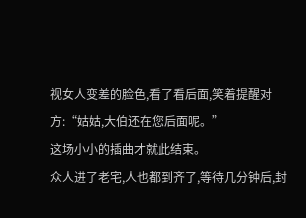视女人变差的脸色,看了看后面,笑着提醒对方:“姑姑,大伯还在您后面呢。”
这场小小的插曲才就此结束。
众人进了老宅,人也都到齐了,等待几分钟后,封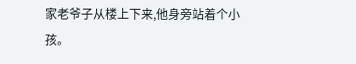家老爷子从楼上下来,他身旁站着个小孩。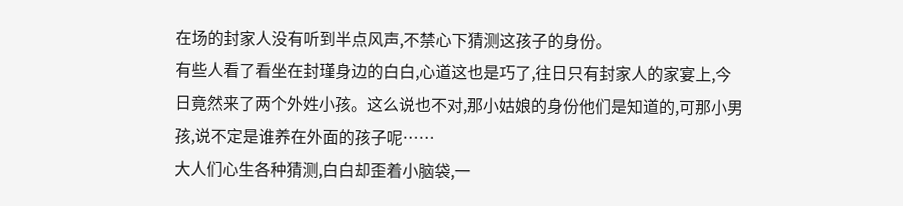在场的封家人没有听到半点风声,不禁心下猜测这孩子的身份。
有些人看了看坐在封瑾身边的白白,心道这也是巧了,往日只有封家人的家宴上,今日竟然来了两个外姓小孩。这么说也不对,那小姑娘的身份他们是知道的,可那小男孩,说不定是谁养在外面的孩子呢……
大人们心生各种猜测,白白却歪着小脑袋,一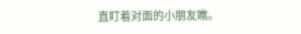直盯着对面的小朋友瞧。